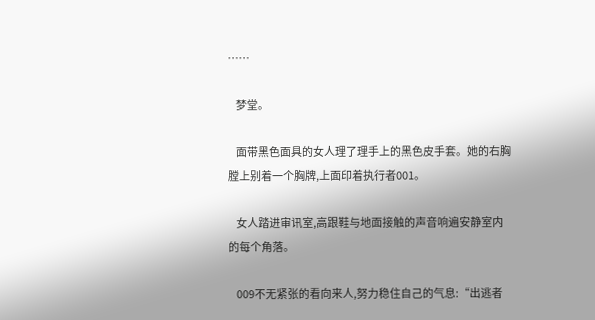……

    梦堂。

    面带黑色面具的女人理了理手上的黑色皮手套。她的右胸膛上别着一个胸牌,上面印着执行者001。

    女人踏进审讯室,高跟鞋与地面接触的声音响遍安静室内的每个角落。

    009不无紧张的看向来人,努力稳住自己的气息:“出逃者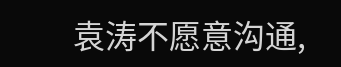袁涛不愿意沟通,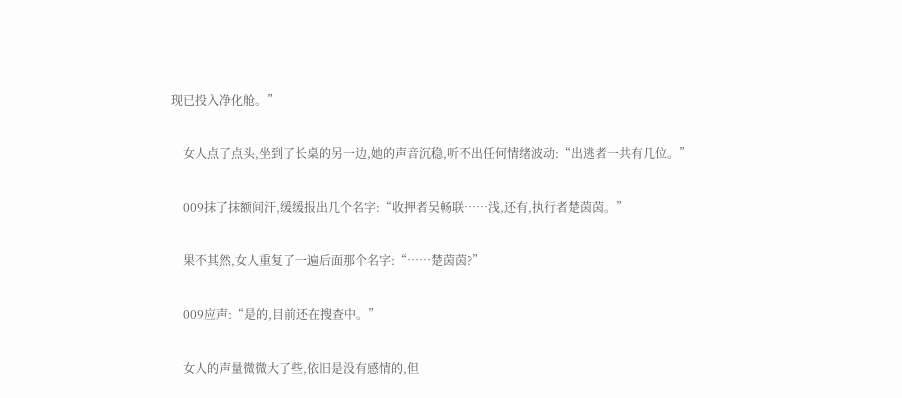现已投入净化舱。”

    女人点了点头,坐到了长桌的另一边,她的声音沉稳,听不出任何情绪波动:“出逃者一共有几位。”

    009抹了抹额间汗,缓缓报出几个名字:“收押者吴畅联……浅,还有,执行者楚茵茵。”

    果不其然,女人重复了一遍后面那个名字:“……楚茵茵?”

    009应声:“是的,目前还在搜查中。”

    女人的声量微微大了些,依旧是没有感情的,但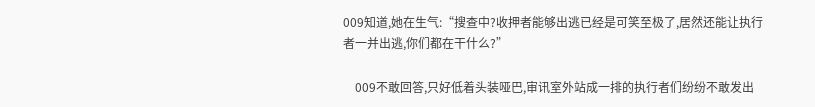009知道,她在生气:“搜查中?收押者能够出逃已经是可笑至极了,居然还能让执行者一并出逃,你们都在干什么?”

    009不敢回答,只好低着头装哑巴,审讯室外站成一排的执行者们纷纷不敢发出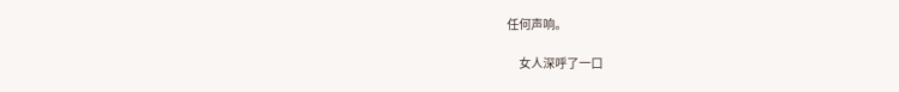任何声响。

    女人深呼了一口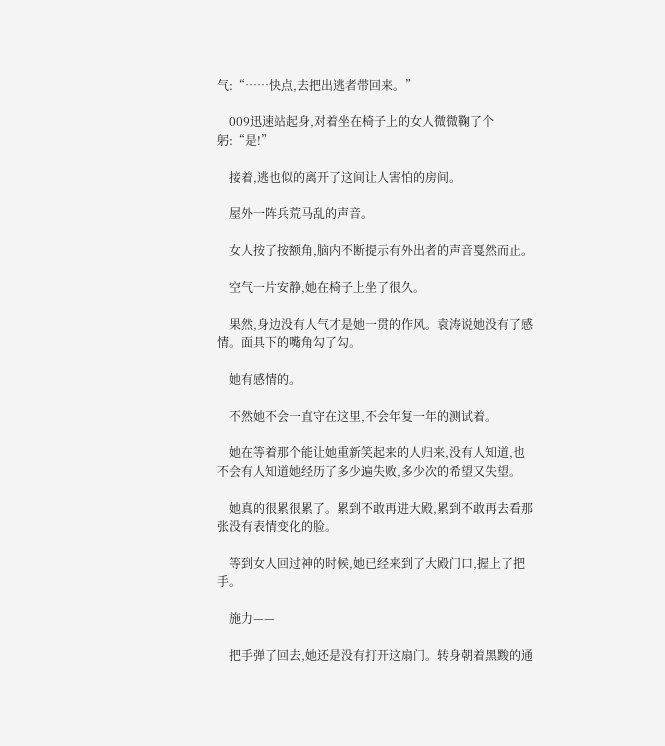气:“……快点,去把出逃者带回来。”

    009迅速站起身,对着坐在椅子上的女人微微鞠了个躬:“是!”

    接着,逃也似的离开了这间让人害怕的房间。

    屋外一阵兵荒马乱的声音。

    女人按了按额角,脑内不断提示有外出者的声音戛然而止。

    空气一片安静,她在椅子上坐了很久。

    果然,身边没有人气才是她一贯的作风。袁涛说她没有了感情。面具下的嘴角勾了勾。

    她有感情的。

    不然她不会一直守在这里,不会年复一年的测试着。

    她在等着那个能让她重新笑起来的人归来,没有人知道,也不会有人知道她经历了多少遍失败,多少次的希望又失望。

    她真的很累很累了。累到不敢再进大殿,累到不敢再去看那张没有表情变化的脸。

    等到女人回过神的时候,她已经来到了大殿门口,握上了把手。

    施力——

    把手弹了回去,她还是没有打开这扇门。转身朝着黑黢的通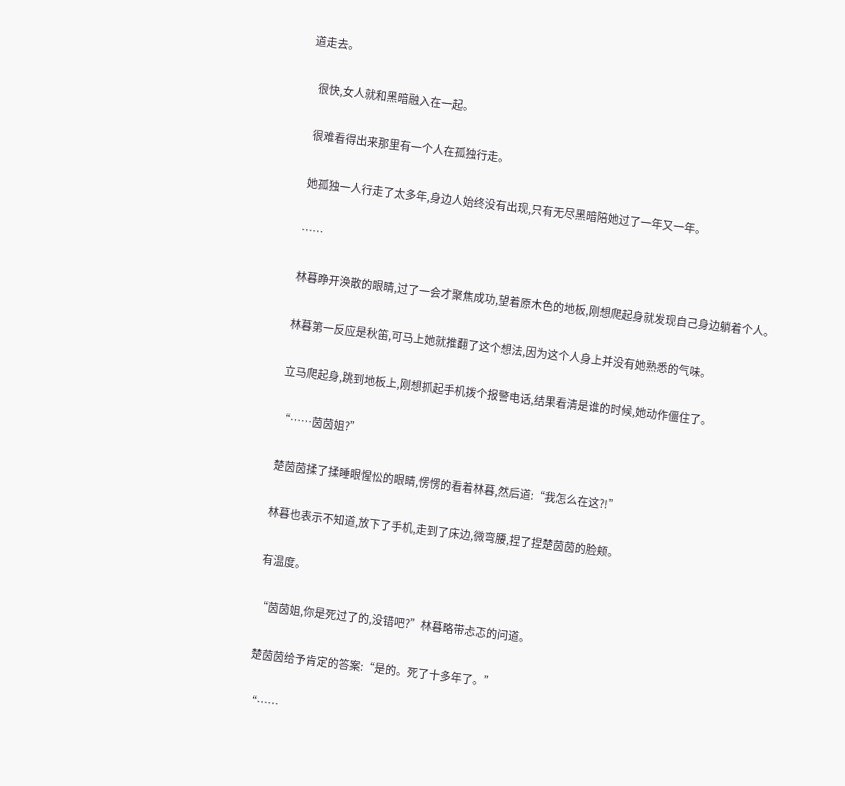道走去。

    很快,女人就和黑暗融入在一起。

    很难看得出来那里有一个人在孤独行走。

    她孤独一人行走了太多年,身边人始终没有出现,只有无尽黑暗陪她过了一年又一年。

    ……

    林暮睁开涣散的眼睛,过了一会才聚焦成功,望着原木色的地板,刚想爬起身就发现自己身边躺着个人。

    林暮第一反应是秋笛,可马上她就推翻了这个想法,因为这个人身上并没有她熟悉的气味。

    立马爬起身,跳到地板上,刚想抓起手机拨个报警电话,结果看清是谁的时候,她动作僵住了。

    “……茵茵姐?”

    楚茵茵揉了揉睡眼惺忪的眼睛,愣愣的看着林暮,然后道:“我怎么在这?!”

    林暮也表示不知道,放下了手机,走到了床边,微弯腰,捏了捏楚茵茵的脸颊。

    有温度。

    “茵茵姐,你是死过了的,没错吧?”林暮略带忐忑的问道。

    楚茵茵给予肯定的答案:“是的。死了十多年了。”

    “……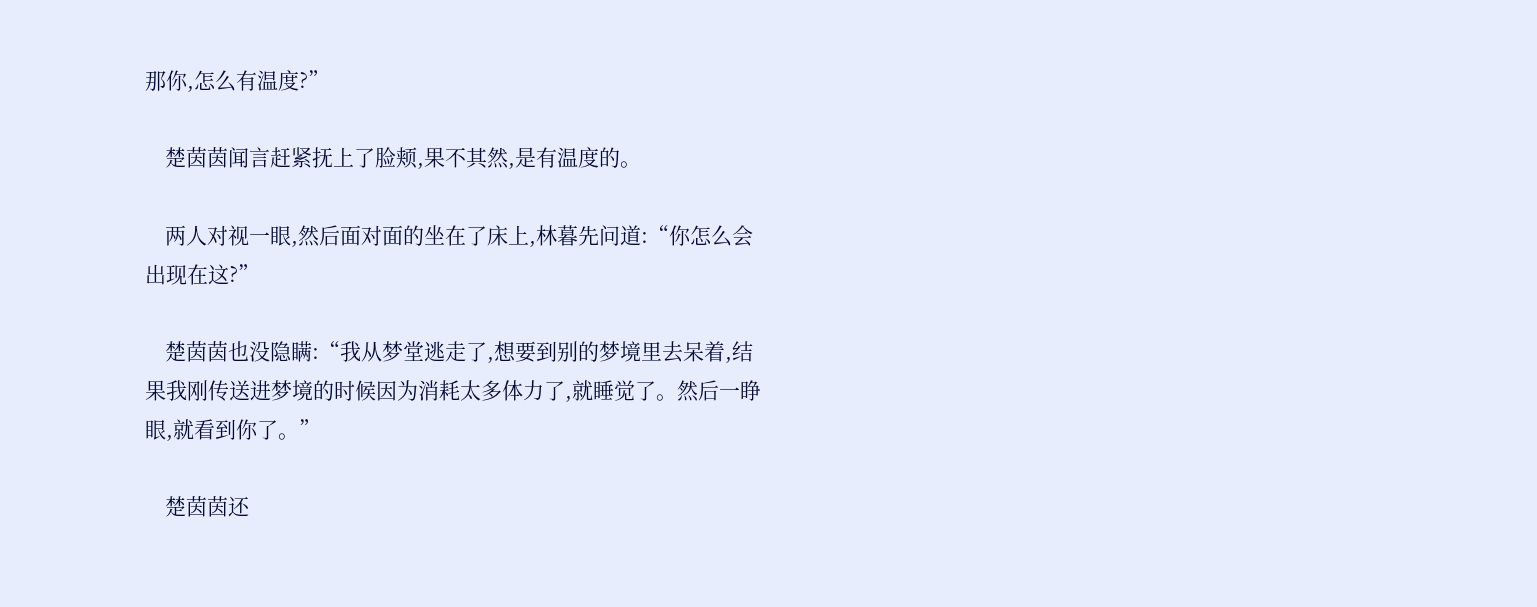那你,怎么有温度?”

    楚茵茵闻言赶紧抚上了脸颊,果不其然,是有温度的。

    两人对视一眼,然后面对面的坐在了床上,林暮先问道:“你怎么会出现在这?”

    楚茵茵也没隐瞒:“我从梦堂逃走了,想要到别的梦境里去呆着,结果我刚传送进梦境的时候因为消耗太多体力了,就睡觉了。然后一睁眼,就看到你了。”

    楚茵茵还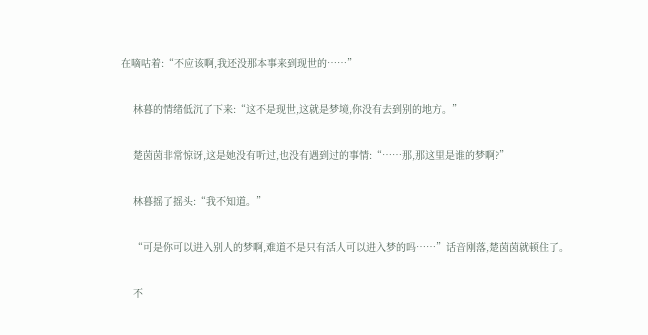在嘀咕着:“不应该啊,我还没那本事来到现世的……”

    林暮的情绪低沉了下来:“这不是现世,这就是梦境,你没有去到别的地方。”

    楚茵茵非常惊讶,这是她没有听过,也没有遇到过的事情:“……那,那这里是谁的梦啊?”

    林暮摇了摇头:“我不知道。”

    “可是你可以进入别人的梦啊,难道不是只有活人可以进入梦的吗……”话音刚落,楚茵茵就顿住了。

    不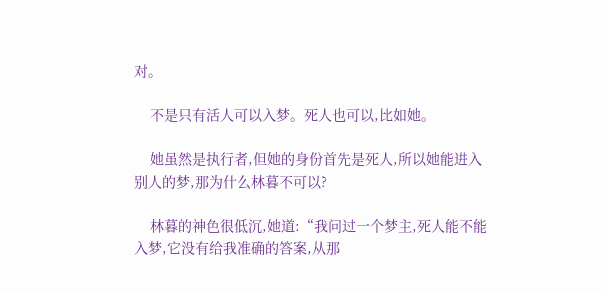对。

    不是只有活人可以入梦。死人也可以,比如她。

    她虽然是执行者,但她的身份首先是死人,所以她能进入别人的梦,那为什么林暮不可以?

    林暮的神色很低沉,她道:“我问过一个梦主,死人能不能入梦,它没有给我准确的答案,从那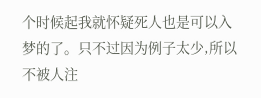个时候起我就怀疑死人也是可以入梦的了。只不过因为例子太少,所以不被人注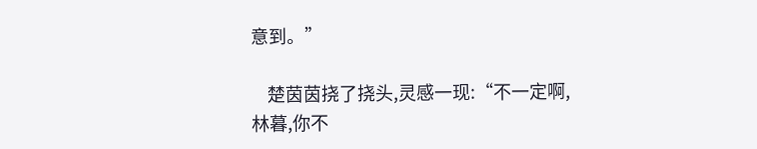意到。”

    楚茵茵挠了挠头,灵感一现:“不一定啊,林暮,你不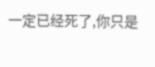一定已经死了,你只是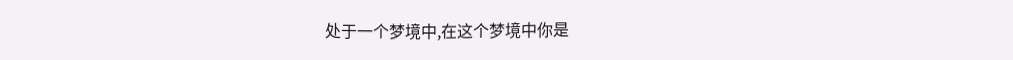处于一个梦境中,在这个梦境中你是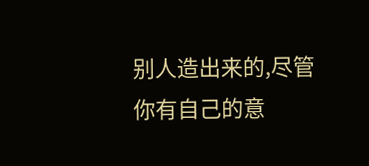别人造出来的,尽管你有自己的意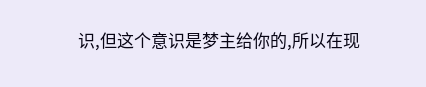识,但这个意识是梦主给你的,所以在现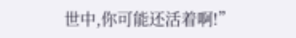世中,你可能还活着啊!”